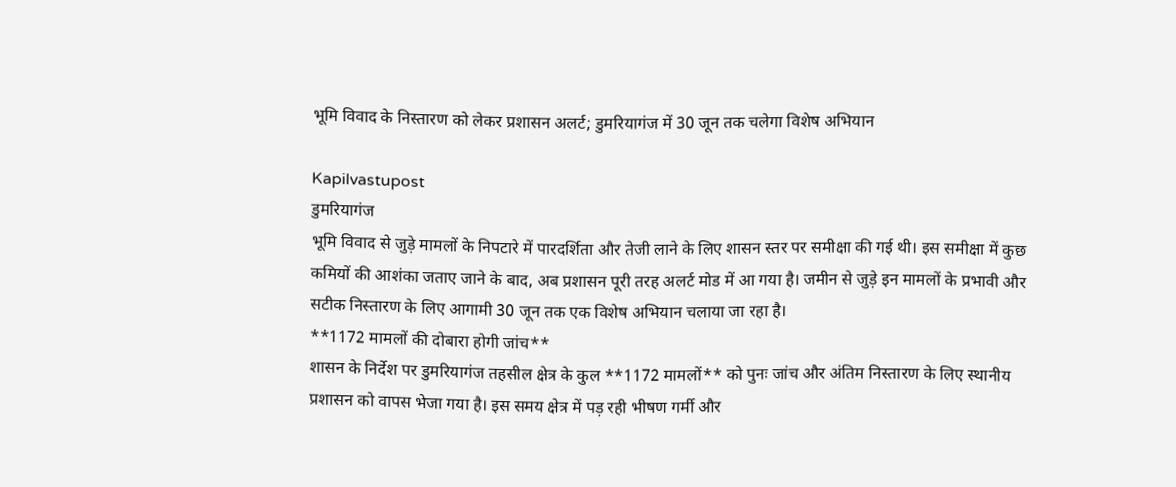भूमि विवाद के निस्तारण को लेकर प्रशासन अलर्ट; डुमरियागंज में 30 जून तक चलेगा विशेष अभियान

Kapilvastupost
डुमरियागंज
भूमि विवाद से जुड़े मामलों के निपटारे में पारदर्शिता और तेजी लाने के लिए शासन स्तर पर समीक्षा की गई थी। इस समीक्षा में कुछ कमियों की आशंका जताए जाने के बाद, अब प्रशासन पूरी तरह अलर्ट मोड में आ गया है। जमीन से जुड़े इन मामलों के प्रभावी और सटीक निस्तारण के लिए आगामी 30 जून तक एक विशेष अभियान चलाया जा रहा है।
**1172 मामलों की दोबारा होगी जांच**
शासन के निर्देश पर डुमरियागंज तहसील क्षेत्र के कुल **1172 मामलों** को पुनः जांच और अंतिम निस्तारण के लिए स्थानीय प्रशासन को वापस भेजा गया है। इस समय क्षेत्र में पड़ रही भीषण गर्मी और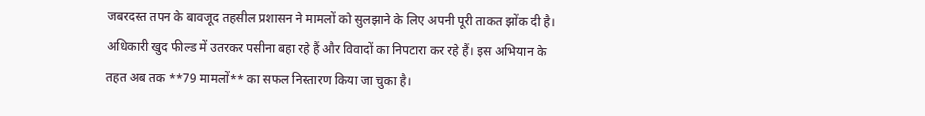जबरदस्त तपन के बावजूद तहसील प्रशासन ने मामलों को सुलझाने के लिए अपनी पूरी ताकत झोंक दी है। अधिकारी खुद फील्ड में उतरकर पसीना बहा रहे हैं और विवादों का निपटारा कर रहे हैं। इस अभियान के तहत अब तक **79 मामलों** का सफल निस्तारण किया जा चुका है।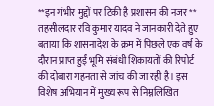**इन गंभीर मुद्दों पर टिकी है प्रशासन की नजर**
तहसीलदार रवि कुमार यादव ने जानकारी देते हुए बताया कि शासनादेश के क्रम में पिछले एक वर्ष के दौरान प्राप्त हुईं भूमि संबंधी शिकायतों की रिपोर्ट की दोबारा गहनता से जांच की जा रही है। इस विशेष अभियान में मुख्य रूप से निम्नलिखित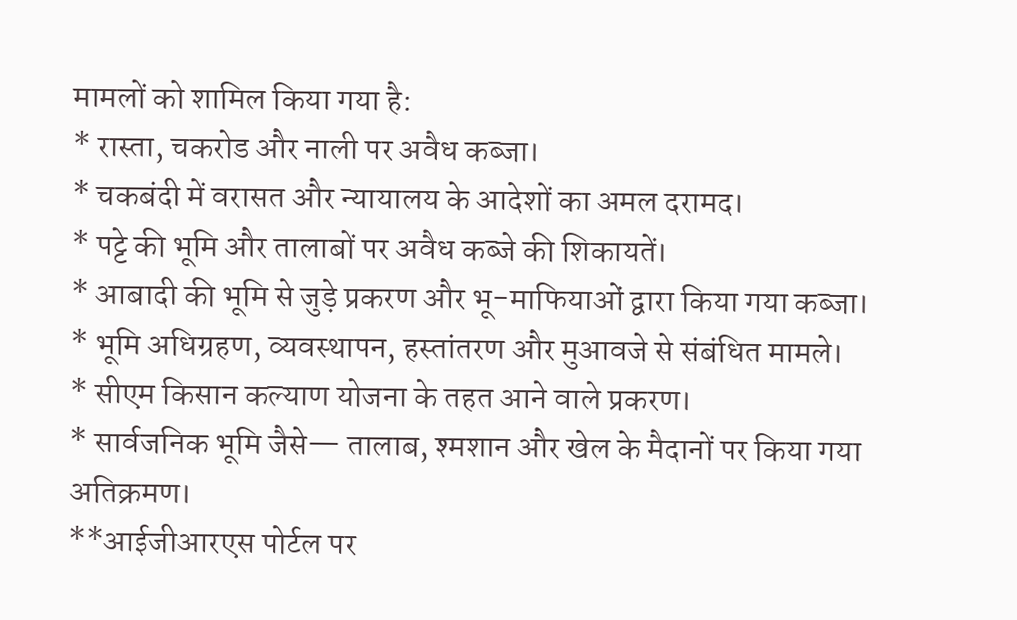मामलों को शामिल किया गया है:
* रास्ता, चकरोड और नाली पर अवैध कब्जा।
* चकबंदी में वरासत और न्यायालय के आदेशों का अमल दरामद।
* पट्टे की भूमि और तालाबों पर अवैध कब्जे की शिकायतें।
* आबादी की भूमि से जुड़े प्रकरण और भू-माफियाओं द्वारा किया गया कब्जा।
* भूमि अधिग्रहण, व्यवस्थापन, हस्तांतरण और मुआवजे से संबंधित मामले।
* सीएम किसान कल्याण योजना के तहत आने वाले प्रकरण।
* सार्वजनिक भूमि जैसे— तालाब, श्मशान और खेल के मैदानों पर किया गया अतिक्रमण।
**आईजीआरएस पोर्टल पर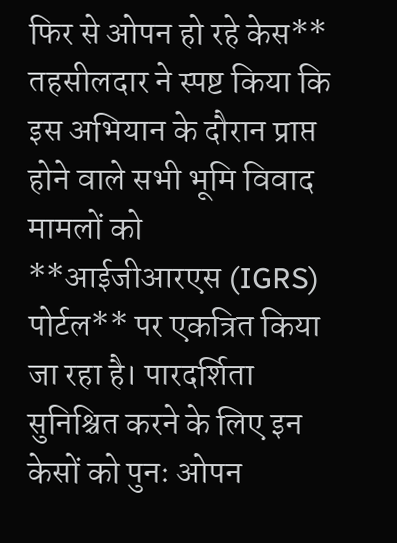फिर से ओपन हो रहे केस**
तहसीलदार ने स्पष्ट किया कि इस अभियान के दौरान प्राप्त होने वाले सभी भूमि विवाद मामलों को **आईजीआरएस (IGRS) पोर्टल** पर एकत्रित किया जा रहा है। पारदर्शिता सुनिश्चित करने के लिए इन केसों को पुनः ओपन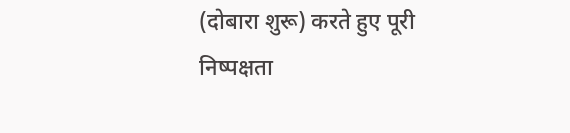(दोबारा शुरू) करते हुए पूरी निष्पक्षता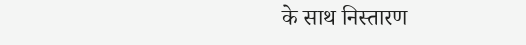के साथ निस्तारण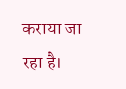कराया जा रहा है।